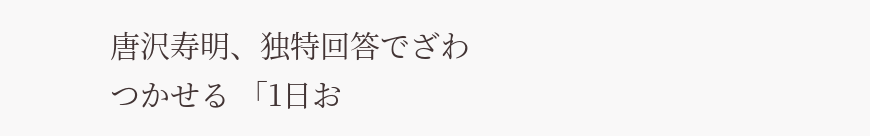唐沢寿明、独特回答でざわつかせる 「1日お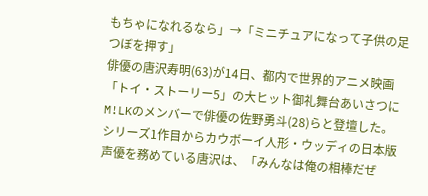もちゃになれるなら」→「ミニチュアになって子供の足つぼを押す」
俳優の唐沢寿明(63)が14日、都内で世界的アニメ映画「トイ・ストーリー5」の大ヒット御礼舞台あいさつにM!LKのメンバーで俳優の佐野勇斗(28)らと登壇した。
シリーズ1作目からカウボーイ人形・ウッディの日本版声優を務めている唐沢は、「みんなは俺の相棒だぜ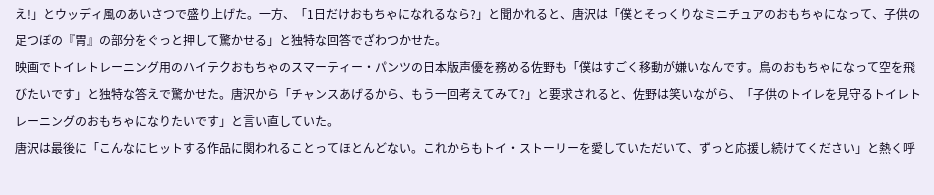え!」とウッディ風のあいさつで盛り上げた。一方、「1日だけおもちゃになれるなら?」と聞かれると、唐沢は「僕とそっくりなミニチュアのおもちゃになって、子供の足つぼの『胃』の部分をぐっと押して驚かせる」と独特な回答でざわつかせた。
映画でトイレトレーニング用のハイテクおもちゃのスマーティー・パンツの日本版声優を務める佐野も「僕はすごく移動が嫌いなんです。鳥のおもちゃになって空を飛びたいです」と独特な答えで驚かせた。唐沢から「チャンスあげるから、もう一回考えてみて?」と要求されると、佐野は笑いながら、「子供のトイレを見守るトイレトレーニングのおもちゃになりたいです」と言い直していた。
唐沢は最後に「こんなにヒットする作品に関われることってほとんどない。これからもトイ・ストーリーを愛していただいて、ずっと応援し続けてください」と熱く呼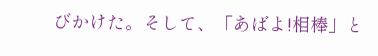びかけた。そして、「あばよ!相棒」と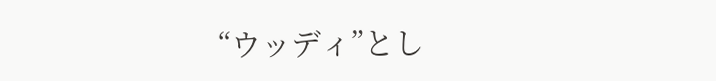“ウッディ”とし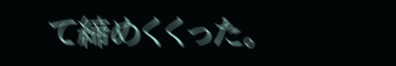て締めくくった。